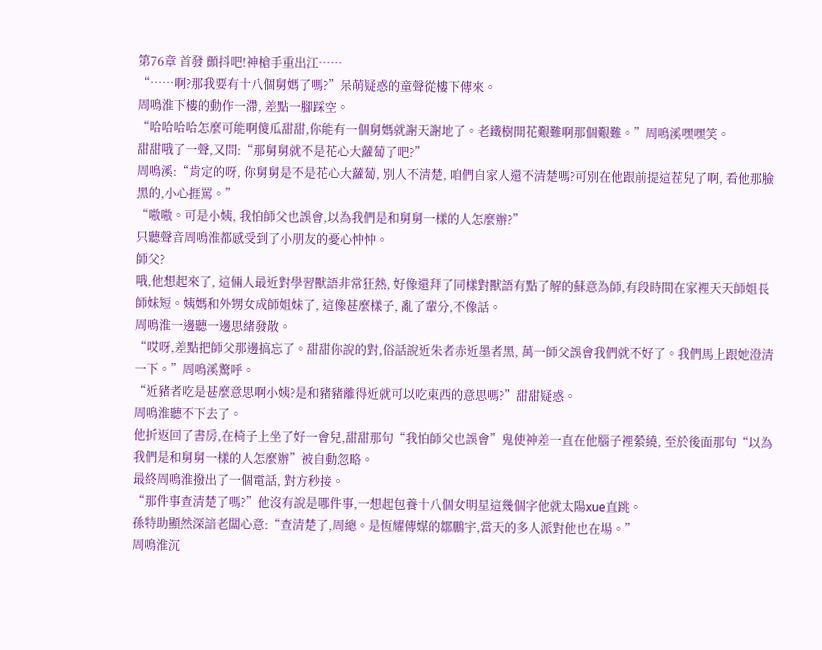第76章 首發 顫抖吧!神槍手重出江……
“……啊?那我要有十八個舅媽了嗎?”呆萌疑惑的童聲從樓下傳來。
周鳴淮下樓的動作一滯, 差點一腳踩空。
“哈哈哈哈怎麼可能啊傻瓜甜甜,你能有一個舅媽就謝天謝地了。老鐵樹開花艱難啊那個艱難。”周鳴溪嘿嘿笑。
甜甜哦了一聲,又問:“那舅舅就不是花心大蘿蔔了吧?”
周鳴溪:“肯定的呀, 你舅舅是不是花心大蘿蔔, 別人不清楚, 咱們自家人還不清楚嗎?可別在他跟前提這茬兒了啊, 看他那臉黑的,小心捱罵。”
“嗷嗷。可是小姨, 我怕師父也誤會,以為我們是和舅舅一樣的人怎麼辦?”
只聽聲音周鳴淮都感受到了小朋友的憂心忡忡。
師父?
哦,他想起來了, 這倆人最近對學習獸語非常狂熱, 好像還拜了同樣對獸語有點了解的蘇意為師,有段時間在家裡天天師姐長師妹短。姨媽和外甥女成師姐妹了, 這像甚麼樣子, 亂了輩分,不像話。
周鳴淮一邊聽一邊思緒發散。
“哎呀,差點把師父那邊搞忘了。甜甜你說的對,俗話說近朱者赤近墨者黑, 萬一師父誤會我們就不好了。我們馬上跟她澄清一下。”周鳴溪驚呼。
“近豬者吃是甚麼意思啊小姨?是和豬豬離得近就可以吃東西的意思嗎?”甜甜疑惑。
周鳴淮聽不下去了。
他折返回了書房,在椅子上坐了好一會兒,甜甜那句“我怕師父也誤會”鬼使神差一直在他腦子裡縈繞, 至於後面那句“以為我們是和舅舅一樣的人怎麼辦”被自動忽略。
最終周鳴淮撥出了一個電話, 對方秒接。
“那件事查清楚了嗎?”他沒有說是哪件事,一想起包養十八個女明星這幾個字他就太陽xue直跳。
孫特助顯然深諳老闆心意:“查清楚了,周總。是恆耀傳媒的鄒鵬宇,當天的多人派對他也在場。”
周鳴淮沉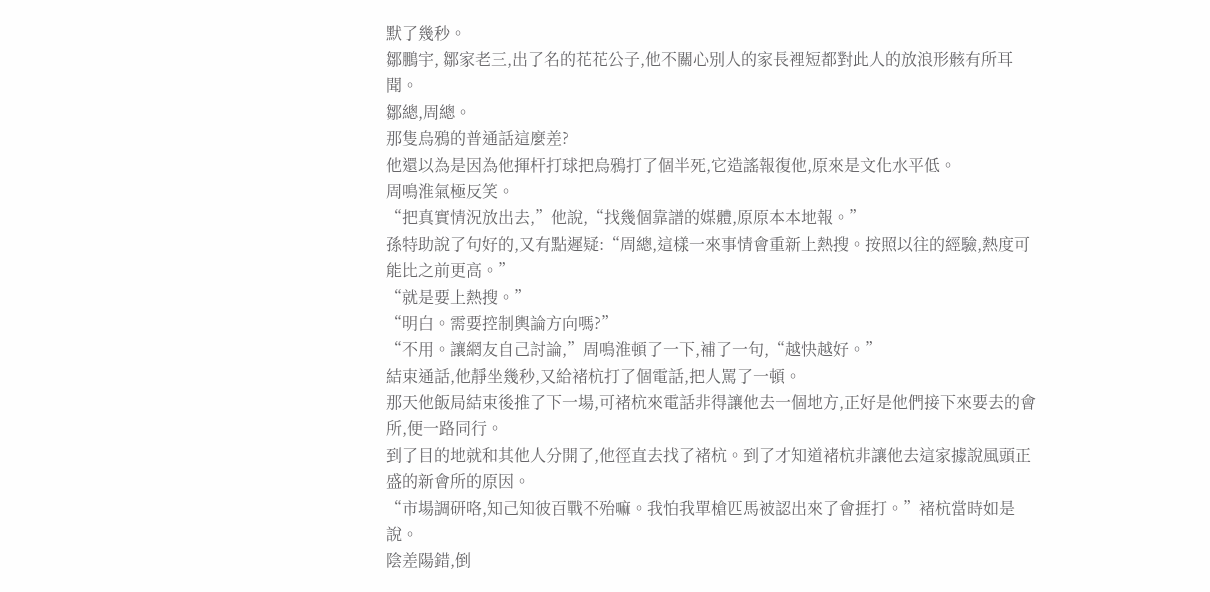默了幾秒。
鄒鵬宇, 鄒家老三,出了名的花花公子,他不關心別人的家長裡短都對此人的放浪形骸有所耳聞。
鄒總,周總。
那隻烏鴉的普通話這麼差?
他還以為是因為他揮杆打球把烏鴉打了個半死,它造謠報復他,原來是文化水平低。
周鳴淮氣極反笑。
“把真實情況放出去,”他說,“找幾個靠譜的媒體,原原本本地報。”
孫特助說了句好的,又有點遲疑:“周總,這樣一來事情會重新上熱搜。按照以往的經驗,熱度可能比之前更高。”
“就是要上熱搜。”
“明白。需要控制輿論方向嗎?”
“不用。讓網友自己討論,”周鳴淮頓了一下,補了一句,“越快越好。”
結束通話,他靜坐幾秒,又給褚杭打了個電話,把人罵了一頓。
那天他飯局結束後推了下一場,可褚杭來電話非得讓他去一個地方,正好是他們接下來要去的會所,便一路同行。
到了目的地就和其他人分開了,他徑直去找了褚杭。到了才知道褚杭非讓他去這家據說風頭正盛的新會所的原因。
“市場調研咯,知己知彼百戰不殆嘛。我怕我單槍匹馬被認出來了會捱打。”褚杭當時如是說。
陰差陽錯,倒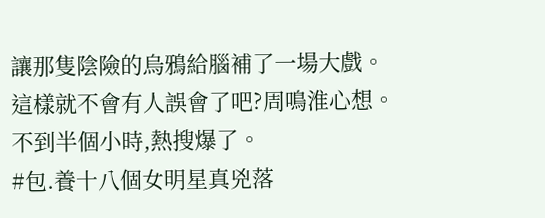讓那隻陰險的烏鴉給腦補了一場大戲。
這樣就不會有人誤會了吧?周鳴淮心想。
不到半個小時,熱搜爆了。
#包.養十八個女明星真兇落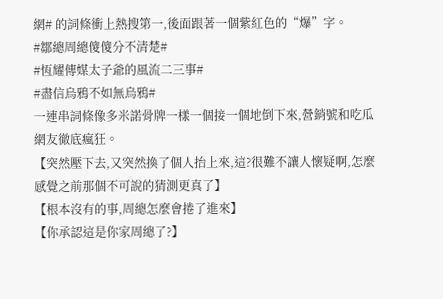網# 的詞條衝上熱搜第一,後面跟著一個紫紅色的“爆”字。
#鄒總周總傻傻分不清楚#
#恆耀傳媒太子爺的風流二三事#
#盡信烏鴉不如無烏鴉#
一連串詞條像多米諾骨牌一樣一個接一個地倒下來,營銷號和吃瓜網友徹底瘋狂。
【突然壓下去,又突然換了個人抬上來,這?很難不讓人懷疑啊,怎麼感覺之前那個不可說的猜測更真了】
【根本沒有的事,周總怎麼會捲了進來】
【你承認這是你家周總了?】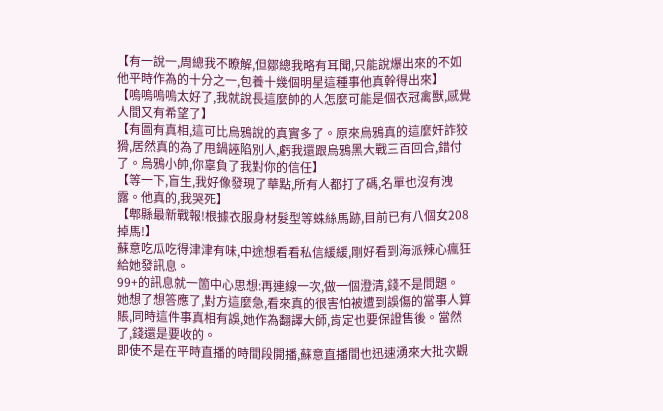【有一說一,周總我不瞭解,但鄒總我略有耳聞,只能說爆出來的不如他平時作為的十分之一,包養十幾個明星這種事他真幹得出來】
【嗚嗚嗚嗚太好了,我就說長這麼帥的人怎麼可能是個衣冠禽獸,感覺人間又有希望了】
【有圖有真相,這可比烏鴉說的真實多了。原來烏鴉真的這麼奸詐狡猾,居然真的為了甩鍋誣陷別人,虧我還跟烏鴉黑大戰三百回合,錯付了。烏鴉小帥,你辜負了我對你的信任】
【等一下,盲生,我好像發現了華點,所有人都打了碼,名單也沒有洩露。他真的,我哭死】
【郫縣最新戰報!根據衣服身材髮型等蛛絲馬跡,目前已有八個女208掉馬!】
蘇意吃瓜吃得津津有味,中途想看看私信緩緩,剛好看到海派辣心瘋狂給她發訊息。
99+的訊息就一箇中心思想:再連線一次,做一個澄清,錢不是問題。
她想了想答應了,對方這麼急,看來真的很害怕被遭到誤傷的當事人算賬,同時這件事真相有誤,她作為翻譯大師,肯定也要保證售後。當然了,錢還是要收的。
即使不是在平時直播的時間段開播,蘇意直播間也迅速湧來大批次觀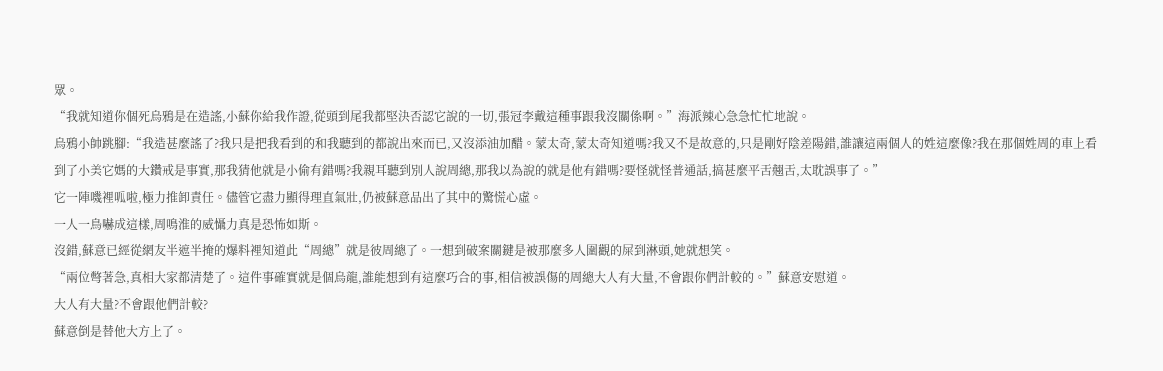眾。
“我就知道你個死烏鴉是在造謠,小蘇你給我作證,從頭到尾我都堅決否認它說的一切,張冠李戴這種事跟我沒關係啊。”海派辣心急急忙忙地說。
烏鴉小帥跳腳:“我造甚麼謠了?我只是把我看到的和我聽到的都說出來而已,又沒添油加醋。蒙太奇,蒙太奇知道嗎?我又不是故意的,只是剛好陰差陽錯,誰讓這兩個人的姓這麼像?我在那個姓周的車上看到了小美它媽的大鑽戒是事實,那我猜他就是小偷有錯嗎?我親耳聽到別人說周總,那我以為說的就是他有錯嗎?要怪就怪普通話,搞甚麼平舌翹舌,太耽誤事了。”
它一陣嘰裡呱啦,極力推卸責任。儘管它盡力顯得理直氣壯,仍被蘇意品出了其中的驚慌心虛。
一人一鳥嚇成這樣,周鳴淮的威懾力真是恐怖如斯。
沒錯,蘇意已經從網友半遮半掩的爆料裡知道此“周總”就是彼周總了。一想到破案關鍵是被那麼多人圍觀的屎到淋頭,她就想笑。
“兩位彆著急,真相大家都清楚了。這件事確實就是個烏龍,誰能想到有這麼巧合的事,相信被誤傷的周總大人有大量,不會跟你們計較的。”蘇意安慰道。
大人有大量?不會跟他們計較?
蘇意倒是替他大方上了。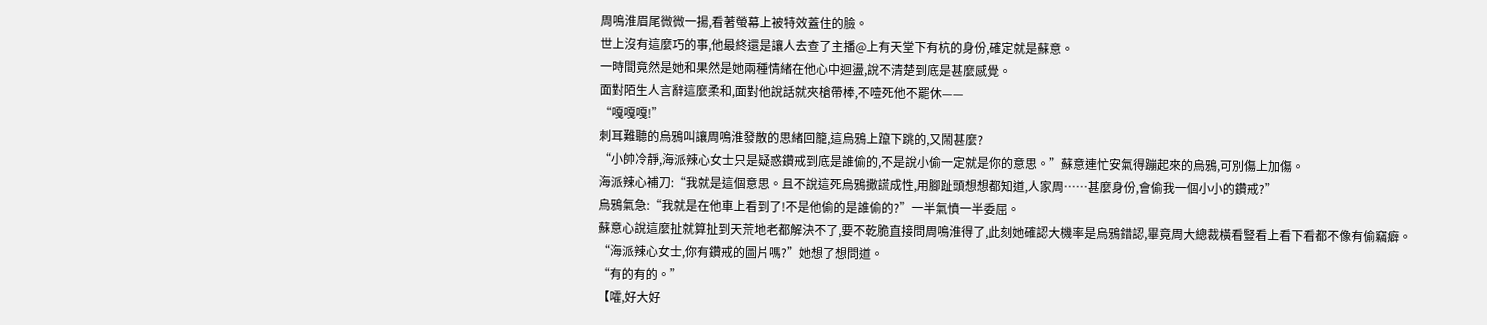周鳴淮眉尾微微一揚,看著螢幕上被特效蓋住的臉。
世上沒有這麼巧的事,他最終還是讓人去查了主播@上有天堂下有杭的身份,確定就是蘇意。
一時間竟然是她和果然是她兩種情緒在他心中迴盪,說不清楚到底是甚麼感覺。
面對陌生人言辭這麼柔和,面對他說話就夾槍帶棒,不噎死他不罷休——
“嘎嘎嘎!”
刺耳難聽的烏鴉叫讓周鳴淮發散的思緒回籠,這烏鴉上躥下跳的,又鬧甚麼?
“小帥冷靜,海派辣心女士只是疑惑鑽戒到底是誰偷的,不是說小偷一定就是你的意思。”蘇意連忙安氣得蹦起來的烏鴉,可別傷上加傷。
海派辣心補刀:“我就是這個意思。且不說這死烏鴉撒謊成性,用腳趾頭想想都知道,人家周……甚麼身份,會偷我一個小小的鑽戒?”
烏鴉氣急:“我就是在他車上看到了!不是他偷的是誰偷的?”一半氣憤一半委屈。
蘇意心說這麼扯就算扯到天荒地老都解決不了,要不乾脆直接問周鳴淮得了,此刻她確認大機率是烏鴉錯認,畢竟周大總裁橫看豎看上看下看都不像有偷竊癖。
“海派辣心女士,你有鑽戒的圖片嗎?”她想了想問道。
“有的有的。”
【嚯,好大好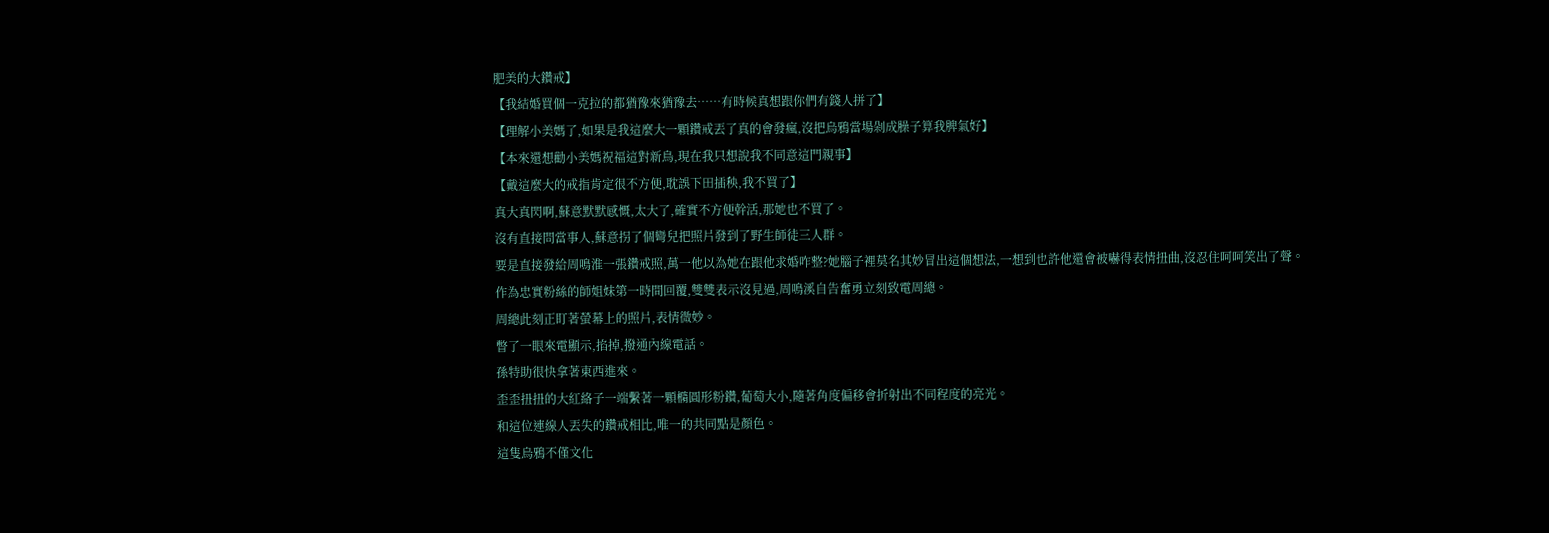肥美的大鑽戒】
【我結婚買個一克拉的都猶豫來猶豫去……有時候真想跟你們有錢人拼了】
【理解小美媽了,如果是我這麼大一顆鑽戒丟了真的會發瘋,沒把烏鴉當場剁成臊子算我脾氣好】
【本來還想勸小美媽祝福這對新鳥,現在我只想說我不同意這門親事】
【戴這麼大的戒指肯定很不方便,耽誤下田插秧,我不買了】
真大真閃啊,蘇意默默感慨,太大了,確實不方便幹活,那她也不買了。
沒有直接問當事人,蘇意拐了個彎兒把照片發到了野生師徒三人群。
要是直接發給周鳴淮一張鑽戒照,萬一他以為她在跟他求婚咋整?她腦子裡莫名其妙冒出這個想法,一想到也許他還會被嚇得表情扭曲,沒忍住呵呵笑出了聲。
作為忠實粉絲的師姐妹第一時間回覆,雙雙表示沒見過,周鳴溪自告奮勇立刻致電周總。
周總此刻正盯著螢幕上的照片,表情微妙。
瞥了一眼來電顯示,掐掉,撥通內線電話。
孫特助很快拿著東西進來。
歪歪扭扭的大紅絡子一端繫著一顆橢圓形粉鑽,葡萄大小,隨著角度偏移會折射出不同程度的亮光。
和這位連線人丟失的鑽戒相比,唯一的共同點是顏色。
這隻烏鴉不僅文化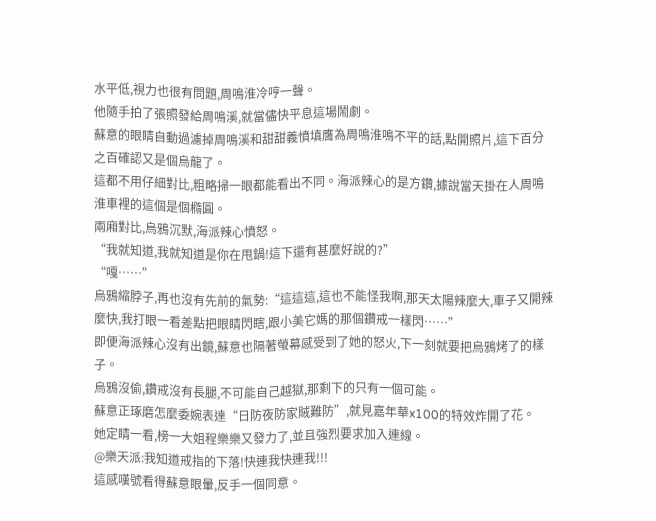水平低,視力也很有問題,周鳴淮冷哼一聲。
他隨手拍了張照發給周鳴溪,就當儘快平息這場鬧劇。
蘇意的眼睛自動過濾掉周鳴溪和甜甜義憤填膺為周鳴淮鳴不平的話,點開照片,這下百分之百確認又是個烏龍了。
這都不用仔細對比,粗略掃一眼都能看出不同。海派辣心的是方鑽,據說當天掛在人周鳴淮車裡的這個是個橢圓。
兩廂對比,烏鴉沉默,海派辣心憤怒。
“我就知道,我就知道是你在甩鍋!這下還有甚麼好說的?”
“嘎……”
烏鴉縮脖子,再也沒有先前的氣勢:“這這這,這也不能怪我啊,那天太陽辣麼大,車子又開辣麼快,我打眼一看差點把眼睛閃瞎,跟小美它媽的那個鑽戒一樣閃……”
即便海派辣心沒有出鏡,蘇意也隔著螢幕感受到了她的怒火,下一刻就要把烏鴉烤了的樣子。
烏鴉沒偷,鑽戒沒有長腿,不可能自己越獄,那剩下的只有一個可能。
蘇意正琢磨怎麼委婉表達“日防夜防家賊難防”,就見嘉年華x100的特效炸開了花。
她定睛一看,榜一大姐程樂樂又發力了,並且強烈要求加入連線。
@樂天派:我知道戒指的下落!快連我快連我!!!
這感嘆號看得蘇意眼暈,反手一個同意。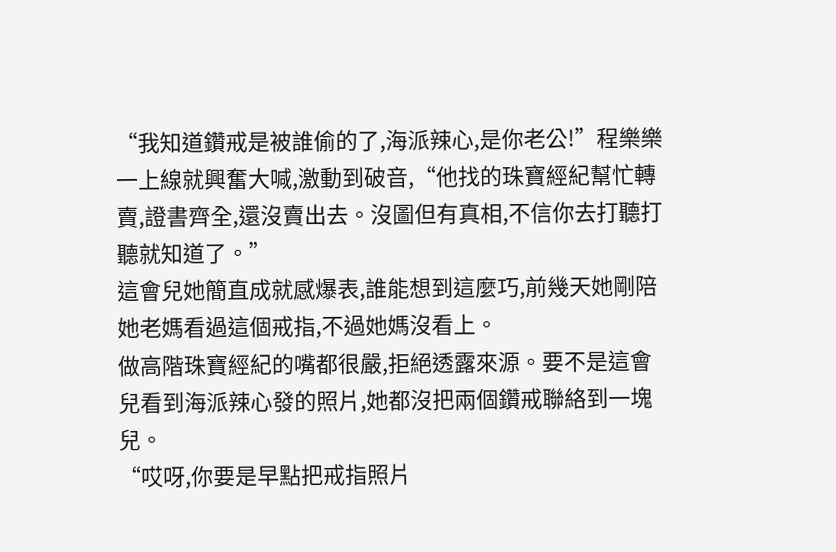“我知道鑽戒是被誰偷的了,海派辣心,是你老公!”程樂樂一上線就興奮大喊,激動到破音,“他找的珠寶經紀幫忙轉賣,證書齊全,還沒賣出去。沒圖但有真相,不信你去打聽打聽就知道了。”
這會兒她簡直成就感爆表,誰能想到這麼巧,前幾天她剛陪她老媽看過這個戒指,不過她媽沒看上。
做高階珠寶經紀的嘴都很嚴,拒絕透露來源。要不是這會兒看到海派辣心發的照片,她都沒把兩個鑽戒聯絡到一塊兒。
“哎呀,你要是早點把戒指照片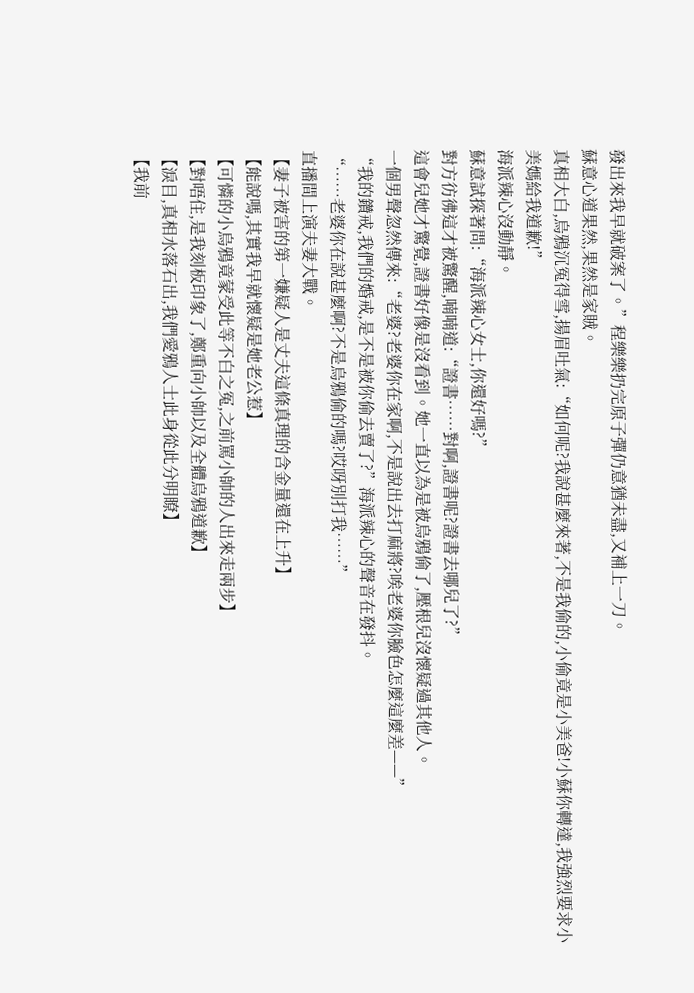發出來我早就破案了。”程樂樂扔完原子彈仍意猶未盡,又補上一刀。
蘇意心道果然,果然是家賊。
真相大白,烏鴉沉冤得雪,揚眉吐氣:“如何呢?我說甚麼來著,不是我偷的,小偷竟是小美爸!小蘇你轉達,我強烈要求小美媽給我道歉!”
海派辣心沒動靜。
蘇意試探著問:“海派辣心女士,你還好嗎?”
對方彷彿這才被驚醒,喃喃道:“證書……對啊,證書呢?證書去哪兒了?”
這會兒她才驚覺,證書好像是沒看到。她一直以為是被烏鴉偷了,壓根兒沒懷疑過其他人。
一個男聲忽然傳來:“老婆?老婆你在家啊,不是說出去打麻將?唉老婆你臉色怎麼這麼差——”
“我的鑽戒,我們的婚戒,是不是被你偷去賣了?”海派辣心的聲音在發抖。
“……老婆你在說甚麼啊?不是烏鴉偷的嗎?哎呀別打我……”
直播間上演夫妻大戰。
【妻子被害的第一嫌疑人是丈夫這條真理的含金量還在上升】
【能說嗎,其實我早就懷疑是她老公惹】
【可憐的小烏鴉竟蒙受此等不白之冤,之前罵小帥的人出來走兩步】
【對唔住,是我刻板印象了,鄭重向小帥以及全體烏鴉道歉】
【淚目,真相水落石出,我們愛鴉人士此身從此分明瞭】
【我前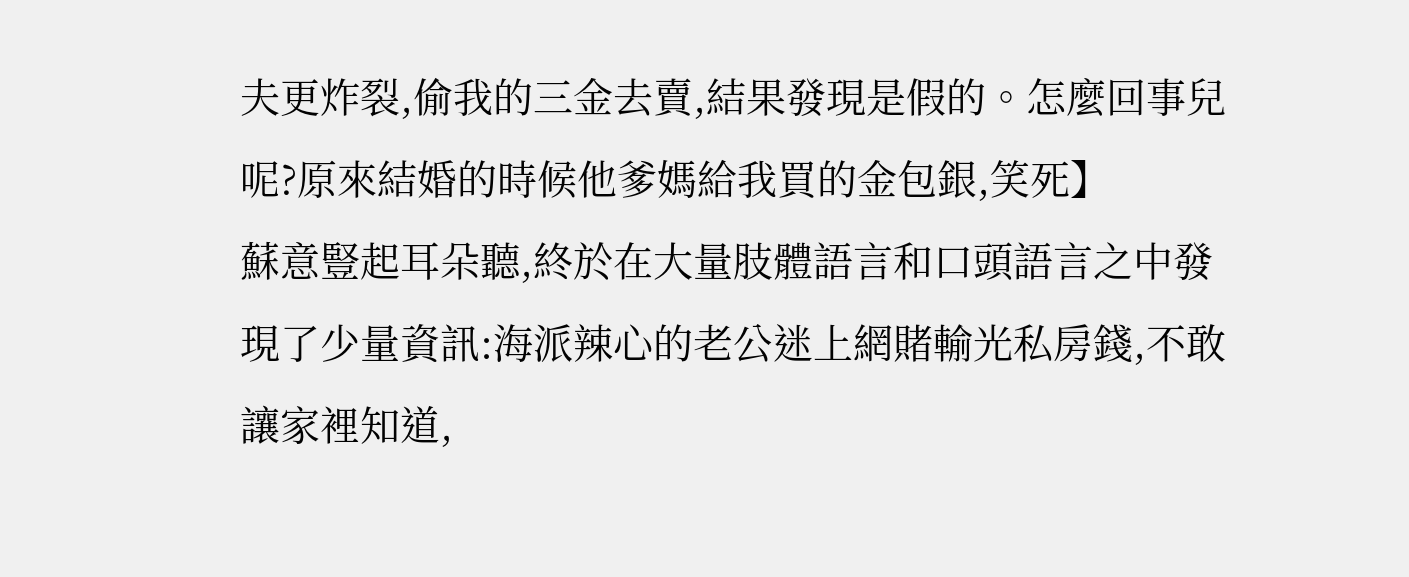夫更炸裂,偷我的三金去賣,結果發現是假的。怎麼回事兒呢?原來結婚的時候他爹媽給我買的金包銀,笑死】
蘇意豎起耳朵聽,終於在大量肢體語言和口頭語言之中發現了少量資訊:海派辣心的老公迷上網賭輸光私房錢,不敢讓家裡知道,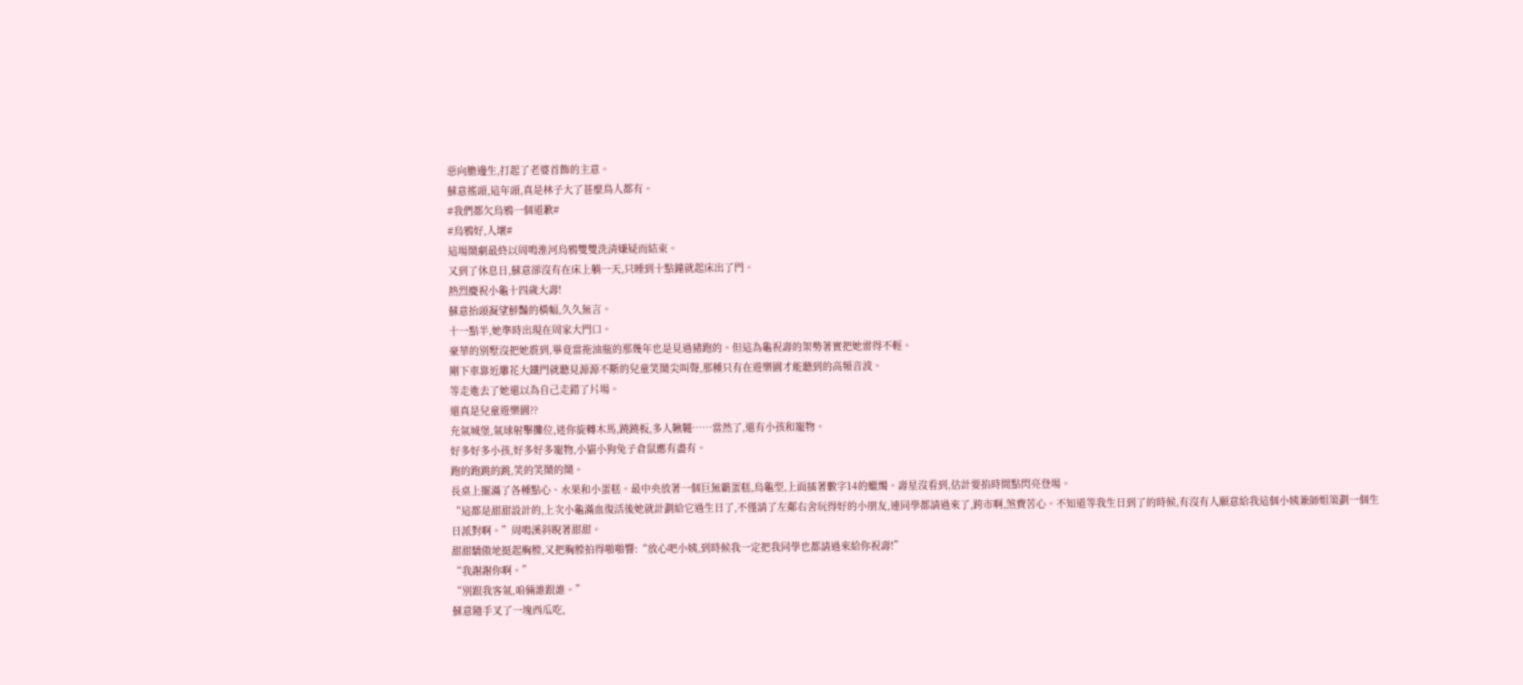惡向膽邊生,打起了老婆首飾的主意。
蘇意搖頭,這年頭,真是林子大了甚麼鳥人都有。
#我們都欠烏鴉一個道歉#
#烏鴉好,人壞#
這場鬧劇最終以周鳴淮河烏鴉雙雙洗清嫌疑而結束。
又到了休息日,蘇意卻沒有在床上躺一天,只睡到十點鐘就起床出了門。
熱烈慶祝小龜十四歲大壽!
蘇意抬頭凝望鮮豔的橫幅,久久無言。
十一點半,她準時出現在周家大門口。
豪華的別墅沒把她震到,畢竟當拖油瓶的那幾年也是見過豬跑的。但這為龜祝壽的架勢著實把她雷得不輕。
剛下車靠近雕花大鐵門就聽見源源不斷的兒童笑鬧尖叫聲,那種只有在遊樂園才能聽到的高頻音波。
等走進去了她還以為自己走錯了片場。
還真是兒童遊樂園??
充氣城堡,氣球射擊攤位,迷你旋轉木馬,蹺蹺板,多人鞦韆……當然了,還有小孩和寵物。
好多好多小孩,好多好多寵物,小貓小狗兔子倉鼠應有盡有。
跑的跑跳的跳,笑的笑鬧的鬧。
長桌上擺滿了各種點心、水果和小蛋糕。最中央放著一個巨無霸蛋糕,烏龜型,上面插著數字14的蠟燭。壽星沒看到,估計要掐時間點閃亮登場。
“這都是甜甜設計的,上次小龜滿血復活後她就計劃給它過生日了,不僅請了左鄰右舍玩得好的小朋友,連同學都請過來了,跨市啊,煞費苦心。不知道等我生日到了的時候,有沒有人願意給我這個小姨兼師姐策劃一個生日派對啊。”周鳴溪斜睨著甜甜。
甜甜驕傲地挺起胸膛,又把胸膛拍得啪啪響:“放心吧小姨,到時候我一定把我同學也都請過來給你祝壽!”
“我謝謝你啊。”
“別跟我客氣,咱倆誰跟誰。”
蘇意隨手叉了一塊西瓜吃,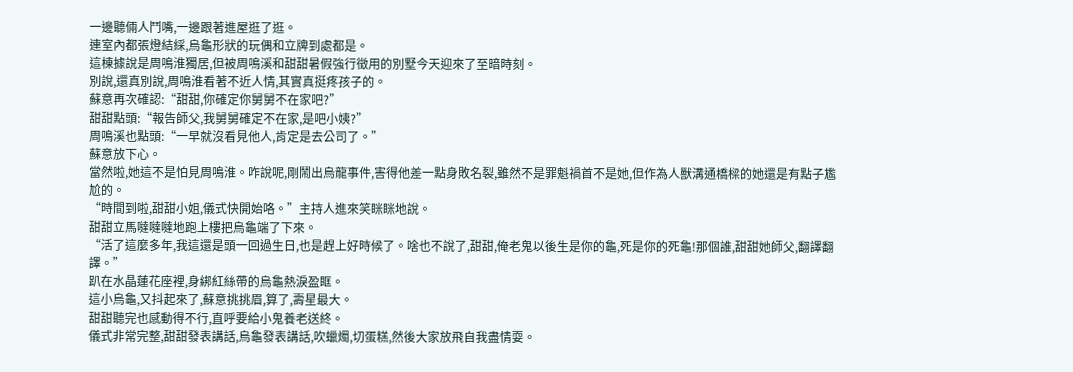一邊聽倆人鬥嘴,一邊跟著進屋逛了逛。
連室內都張燈結綵,烏龜形狀的玩偶和立牌到處都是。
這棟據說是周鳴淮獨居,但被周鳴溪和甜甜暑假強行徵用的別墅今天迎來了至暗時刻。
別說,還真別說,周鳴淮看著不近人情,其實真挺疼孩子的。
蘇意再次確認:“甜甜,你確定你舅舅不在家吧?”
甜甜點頭:“報告師父,我舅舅確定不在家,是吧小姨?”
周鳴溪也點頭:“一早就沒看見他人,肯定是去公司了。”
蘇意放下心。
當然啦,她這不是怕見周鳴淮。咋說呢,剛鬧出烏龍事件,害得他差一點身敗名裂,雖然不是罪魁禍首不是她,但作為人獸溝通橋樑的她還是有點子尷尬的。
“時間到啦,甜甜小姐,儀式快開始咯。”主持人進來笑眯眯地說。
甜甜立馬噠噠噠地跑上樓把烏龜端了下來。
“活了這麼多年,我這還是頭一回過生日,也是趕上好時候了。啥也不說了,甜甜,俺老鬼以後生是你的龜,死是你的死龜!那個誰,甜甜她師父,翻譯翻譯。”
趴在水晶蓮花座裡,身綁紅絲帶的烏龜熱淚盈眶。
這小烏龜,又抖起來了,蘇意挑挑眉,算了,壽星最大。
甜甜聽完也感動得不行,直呼要給小鬼養老送終。
儀式非常完整,甜甜發表講話,烏龜發表講話,吹蠟燭,切蛋糕,然後大家放飛自我盡情耍。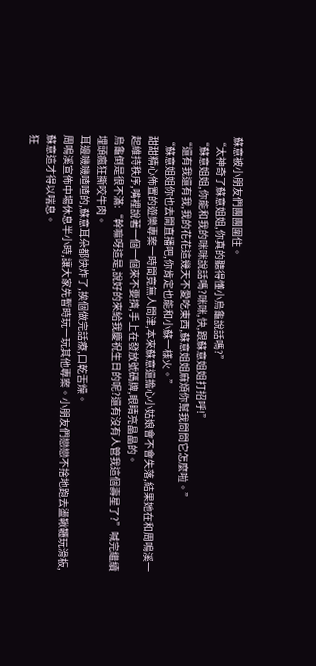蘇意被小朋友們團團圍住。
“太神奇了蘇意姐姐,你真的聽得懂小烏龜說話嗎?”
“蘇意姐姐,你能和我的咪咪說話嗎?咪咪,快,跟蘇意姐姐打招呼!”
“還有我還有我,我的花花這幾天不愛吃東西,蘇意姐姐麻煩你幫我問問它怎麼啦。”
“蘇意姐姐你也去開直播吧,你肯定也能和小蘇一樣火。”
甜甜精心佈置的遊樂專案一時間竟無人問津,本來蘇意還擔心小姑娘會不會失落,結果她在和周鳴溪一起維持秩序,嘴裡說著一個一個來不要擠,手上在發放號碼牌,眼睛亮晶晶的。
烏龜倒是很不滿:“幹嘛呀這是,說好的來給我慶祝生日的呢?還有沒有人管我這個壽星了?”喊完繼續埋頭瘋狂撕咬牛肉。
耳邊嘰嘰喳喳的,蘇意耳朵都快炸了,挨個做完話療,口乾舌燥。
周鳴溪宣佈中場休息半小時,讓大家先暫時玩一玩其他專案。小朋友們戀戀不捨地跑去盪鞦韆玩滑板,蘇意這才得以喘息。
狂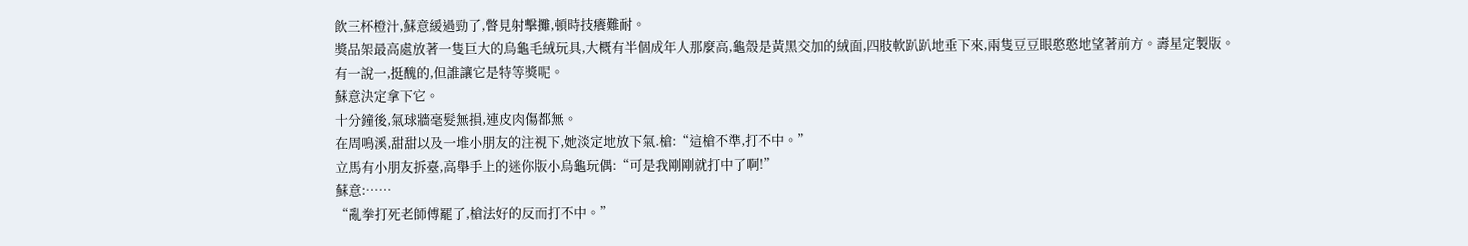飲三杯橙汁,蘇意緩過勁了,瞥見射擊攤,頓時技癢難耐。
獎品架最高處放著一隻巨大的烏龜毛絨玩具,大概有半個成年人那麼高,龜殼是黃黑交加的絨面,四肢軟趴趴地垂下來,兩隻豆豆眼憨憨地望著前方。壽星定製版。
有一說一,挺醜的,但誰讓它是特等獎呢。
蘇意決定拿下它。
十分鐘後,氣球牆毫髮無損,連皮肉傷都無。
在周鳴溪,甜甜以及一堆小朋友的注視下,她淡定地放下氣.槍:“這槍不準,打不中。”
立馬有小朋友拆臺,高舉手上的迷你版小烏龜玩偶:“可是我剛剛就打中了啊!”
蘇意:……
“亂拳打死老師傅罷了,槍法好的反而打不中。”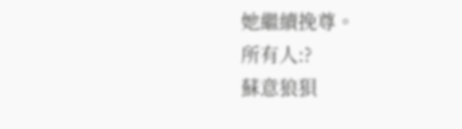她繼續挽尊。
所有人:?
蘇意狼狽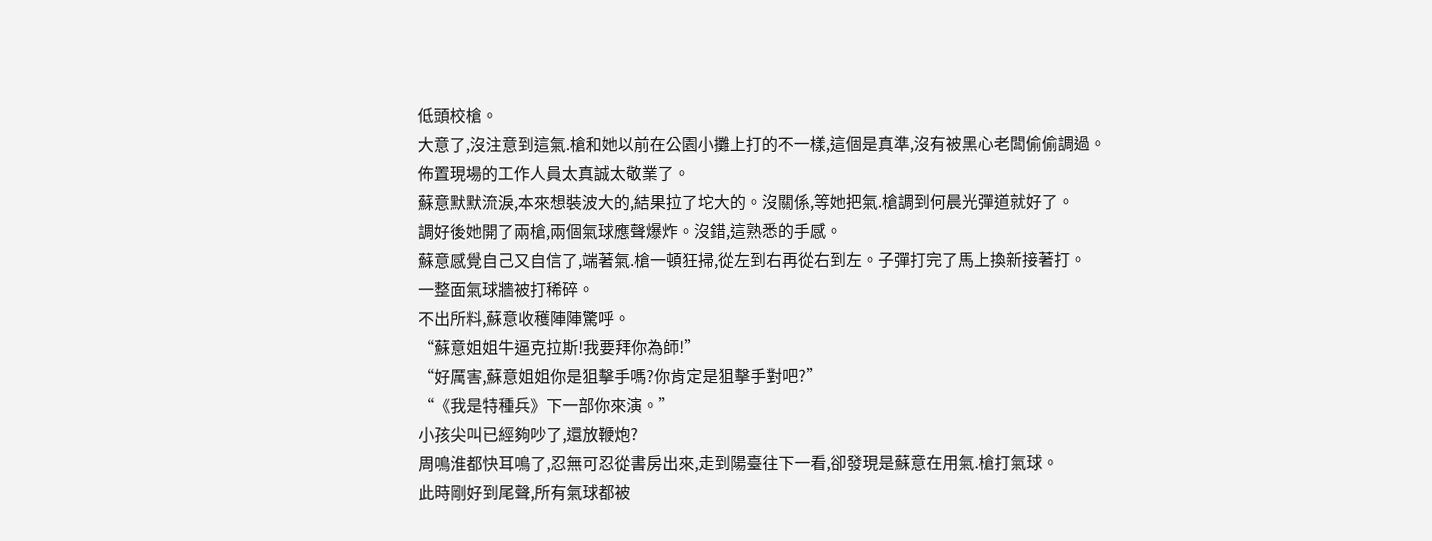低頭校槍。
大意了,沒注意到這氣.槍和她以前在公園小攤上打的不一樣,這個是真準,沒有被黑心老闆偷偷調過。
佈置現場的工作人員太真誠太敬業了。
蘇意默默流淚,本來想裝波大的,結果拉了坨大的。沒關係,等她把氣.槍調到何晨光彈道就好了。
調好後她開了兩槍,兩個氣球應聲爆炸。沒錯,這熟悉的手感。
蘇意感覺自己又自信了,端著氣.槍一頓狂掃,從左到右再從右到左。子彈打完了馬上換新接著打。
一整面氣球牆被打稀碎。
不出所料,蘇意收穫陣陣驚呼。
“蘇意姐姐牛逼克拉斯!我要拜你為師!”
“好厲害,蘇意姐姐你是狙擊手嗎?你肯定是狙擊手對吧?”
“《我是特種兵》下一部你來演。”
小孩尖叫已經夠吵了,還放鞭炮?
周鳴淮都快耳鳴了,忍無可忍從書房出來,走到陽臺往下一看,卻發現是蘇意在用氣.槍打氣球。
此時剛好到尾聲,所有氣球都被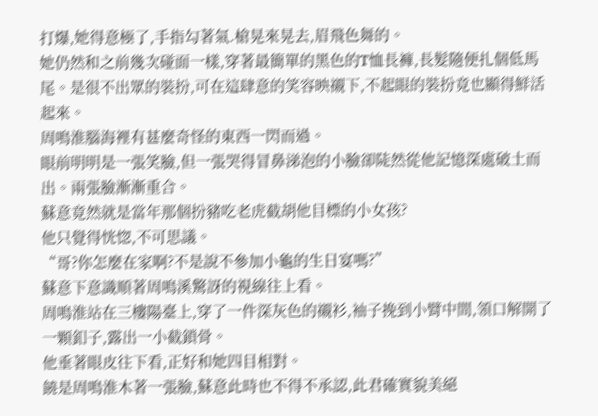打爆,她得意極了,手指勾著氣.槍晃來晃去,眉飛色舞的。
她仍然和之前幾次碰面一樣,穿著最簡單的黑色的T恤長褲,長髮隨便扎個低馬尾。是很不出眾的裝扮,可在這肆意的笑容映襯下,不起眼的裝扮竟也顯得鮮活起來。
周鳴淮腦海裡有甚麼奇怪的東西一閃而過。
眼前明明是一張笑臉,但一張哭得冒鼻涕泡的小臉卻陡然從他記憶深處破土而出。兩張臉漸漸重合。
蘇意竟然就是當年那個扮豬吃老虎截胡他目標的小女孩?
他只覺得恍惚,不可思議。
“哥?你怎麼在家啊?不是說不參加小龜的生日宴嗎?”
蘇意下意識順著周鳴溪驚訝的視線往上看。
周鳴淮站在三樓陽臺上,穿了一件深灰色的襯衫,袖子挽到小臂中間,領口解開了一顆釦子,露出一小截鎖骨。
他垂著眼皮往下看,正好和她四目相對。
饒是周鳴淮木著一張臉,蘇意此時也不得不承認,此君確實貌美絕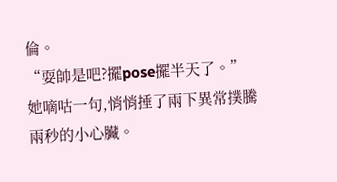倫。
“耍帥是吧?擺pose擺半天了。”
她嘀咕一句,悄悄捶了兩下異常撲騰兩秒的小心臟。